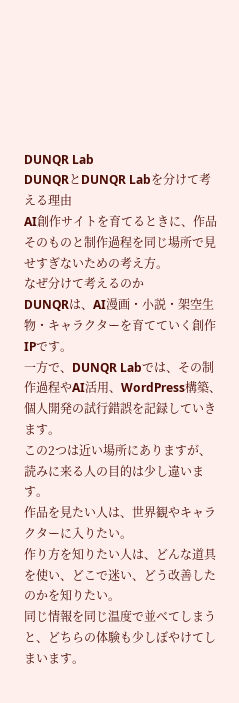DUNQR Lab
DUNQRとDUNQR Labを分けて考える理由
AI創作サイトを育てるときに、作品そのものと制作過程を同じ場所で見せすぎないための考え方。
なぜ分けて考えるのか
DUNQRは、AI漫画・小説・架空生物・キャラクターを育てていく創作IPです。
一方で、DUNQR Labでは、その制作過程やAI活用、WordPress構築、個人開発の試行錯誤を記録していきます。
この2つは近い場所にありますが、読みに来る人の目的は少し違います。
作品を見たい人は、世界観やキャラクターに入りたい。
作り方を知りたい人は、どんな道具を使い、どこで迷い、どう改善したのかを知りたい。
同じ情報を同じ温度で並べてしまうと、どちらの体験も少しぼやけてしまいます。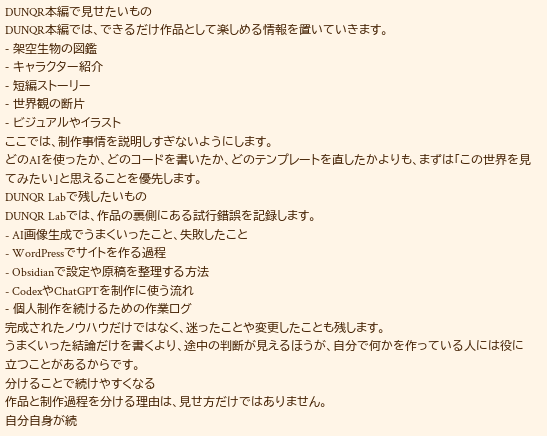DUNQR本編で見せたいもの
DUNQR本編では、できるだけ作品として楽しめる情報を置いていきます。
- 架空生物の図鑑
- キャラクター紹介
- 短編ストーリー
- 世界観の断片
- ビジュアルやイラスト
ここでは、制作事情を説明しすぎないようにします。
どのAIを使ったか、どのコードを書いたか、どのテンプレートを直したかよりも、まずは「この世界を見てみたい」と思えることを優先します。
DUNQR Labで残したいもの
DUNQR Labでは、作品の裏側にある試行錯誤を記録します。
- AI画像生成でうまくいったこと、失敗したこと
- WordPressでサイトを作る過程
- Obsidianで設定や原稿を整理する方法
- CodexやChatGPTを制作に使う流れ
- 個人制作を続けるための作業ログ
完成されたノウハウだけではなく、迷ったことや変更したことも残します。
うまくいった結論だけを書くより、途中の判断が見えるほうが、自分で何かを作っている人には役に立つことがあるからです。
分けることで続けやすくなる
作品と制作過程を分ける理由は、見せ方だけではありません。
自分自身が続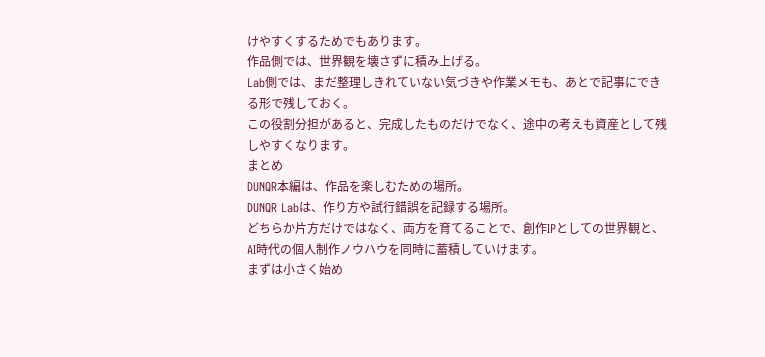けやすくするためでもあります。
作品側では、世界観を壊さずに積み上げる。
Lab側では、まだ整理しきれていない気づきや作業メモも、あとで記事にできる形で残しておく。
この役割分担があると、完成したものだけでなく、途中の考えも資産として残しやすくなります。
まとめ
DUNQR本編は、作品を楽しむための場所。
DUNQR Labは、作り方や試行錯誤を記録する場所。
どちらか片方だけではなく、両方を育てることで、創作IPとしての世界観と、AI時代の個人制作ノウハウを同時に蓄積していけます。
まずは小さく始め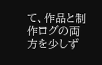て、作品と制作ログの両方を少しず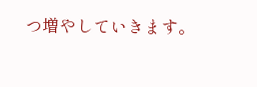つ増やしていきます。